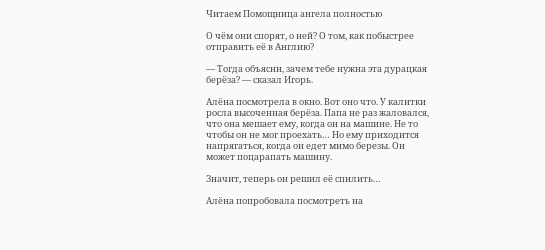Читаем Помощница ангела полностью

О чём они спорят, о ней? О том, как побыстрее отправить её в Англию?

— Тогда объясни, зачем тебе нужна эта дурацкая берёза? — сказал Игорь.

Алёна посмотрела в окно. Вот оно что. У калитки росла высоченная берёза. Папа не раз жаловался, что она мешает ему, когда он на машине. Не то чтобы он не мог проехать… Но ему приходится напрягаться, когда он едет мимо березы. Он может поцарапать машину.

Значит, теперь он решил её спилить…

Алёна попробовала посмотреть на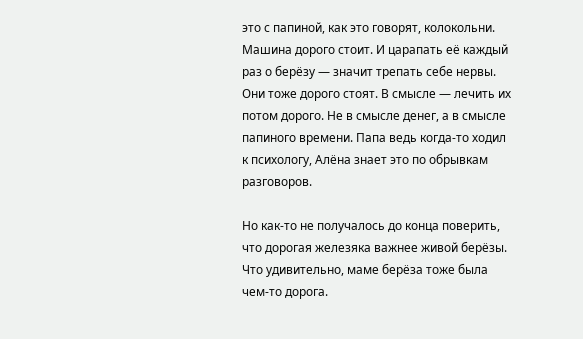это с папиной, как это говорят, колокольни. Машина дорого стоит. И царапать её каждый раз о берёзу — значит трепать себе нервы. Они тоже дорого стоят. В смысле — лечить их потом дорого. Не в смысле денег, а в смысле папиного времени. Папа ведь когда-то ходил к психологу, Алёна знает это по обрывкам разговоров.

Но как-то не получалось до конца поверить, что дорогая железяка важнее живой берёзы. Что удивительно, маме берёза тоже была чем-то дорога.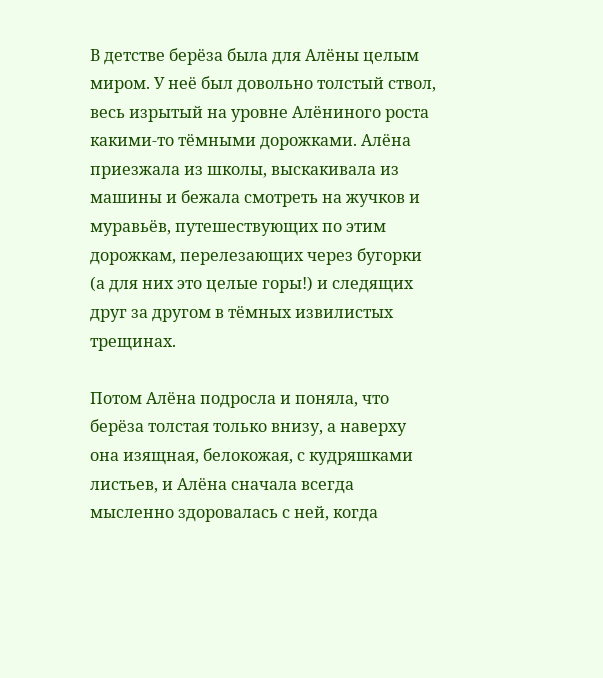В детстве берёза была для Алёны целым миром. У неё был довольно толстый ствол, весь изрытый на уровне Алёниного роста какими-то тёмными дорожками. Алёна приезжала из школы, выскакивала из машины и бежала смотреть на жучков и муравьёв, путешествующих по этим дорожкам, перелезающих через бугорки (а для них это целые горы!) и следящих друг за другом в тёмных извилистых трещинах.

Потом Алёна подросла и поняла, что берёза толстая только внизу, а наверху она изящная, белокожая, с кудряшками листьев, и Алёна сначала всегда мысленно здоровалась с ней, когда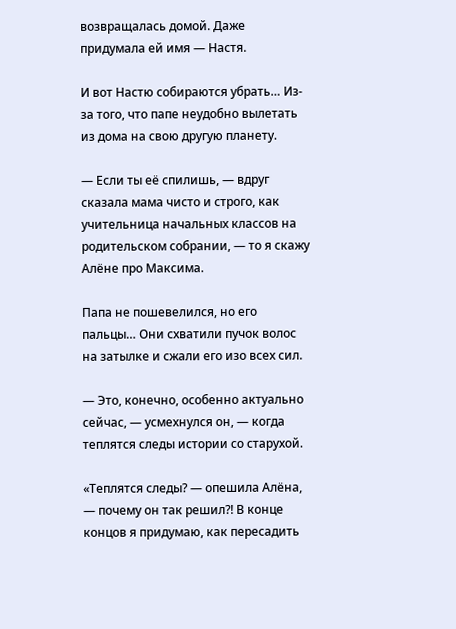возвращалась домой. Даже придумала ей имя — Настя.

И вот Настю собираются убрать… Из-за того, что папе неудобно вылетать из дома на свою другую планету.

— Если ты её спилишь, — вдруг сказала мама чисто и строго, как учительница начальных классов на родительском собрании, — то я скажу Алёне про Максима.

Папа не пошевелился, но его пальцы… Они схватили пучок волос на затылке и сжали его изо всех сил.

— Это, конечно, особенно актуально сейчас, — усмехнулся он, — когда теплятся следы истории со старухой.

«Теплятся следы? — опешила Алёна, — почему он так решил?! В конце концов я придумаю, как пересадить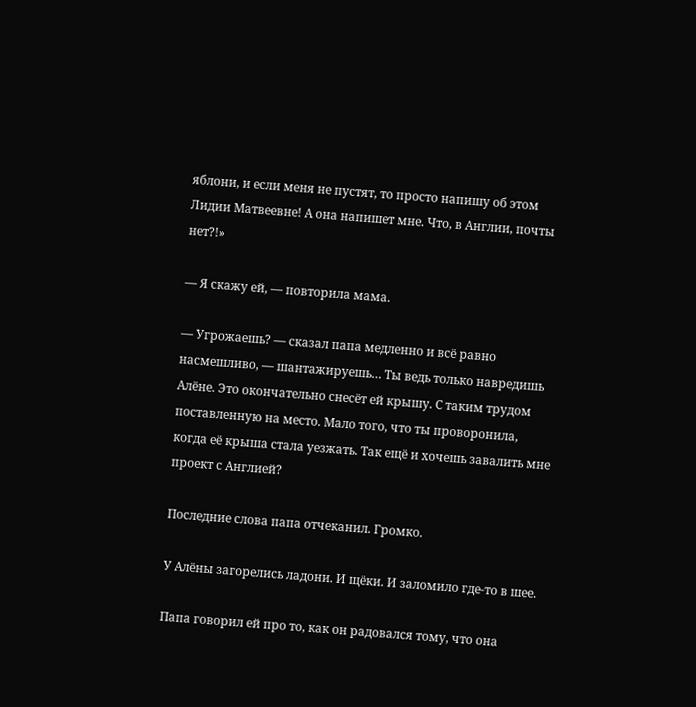яблони, и если меня не пустят, то просто напишу об этом Лидии Матвеевне! А она напишет мне. Что, в Англии, почты нет?!»

— Я скажу ей, — повторила мама.

— Угрожаешь? — сказал папа медленно и всё равно насмешливо, — шантажируешь… Ты ведь только навредишь Алёне. Это окончательно снесёт ей крышу. С таким трудом поставленную на место. Мало того, что ты проворонила, когда её крыша стала уезжать. Так ещё и хочешь завалить мне проект с Англией?

Последние слова папа отчеканил. Громко.

У Алёны загорелись ладони. И щёки. И заломило где-то в шее.

Папа говорил ей про то, как он радовался тому, что она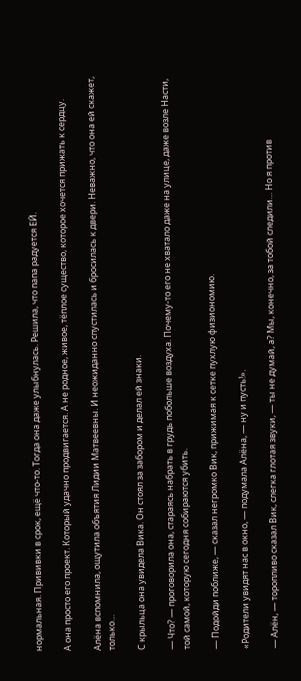нормальная. Прививки в срок, ещё что-то. Тогда она даже улыбнулась. Решила, что папа радуется ЕЙ.

А она просто его проект. Который удачно продвигается. А не родное, живое, тёплое существо, которое хочется прижать к сердцу.

Алёна вспомнила, ощутила объятия Лидии Матвеевны. И неожиданно спустилась и бросилась к двери. Неважно, что она ей скажет, только…

С крыльца она увидела Вика. Он стоял за забором и делал ей знаки.

— Что? — проговорила она, стараясь набрать в грудь побольше воздуха. Почему-то его не хватало даже на улице, даже возле Насти, той самой, которую сегодня собираются убить.

— Подойди поближе, — сказал негромко Вик, прижимая к сетке пухлую физиономию.

«Родители увидят нас в окно, — подумала Алёна, — ну и пусть!».

— Алён, — торопливо сказал Вик, слегка глотая звуки, — ты не думай, а? Мы, конечно, за тобой следили… Но я против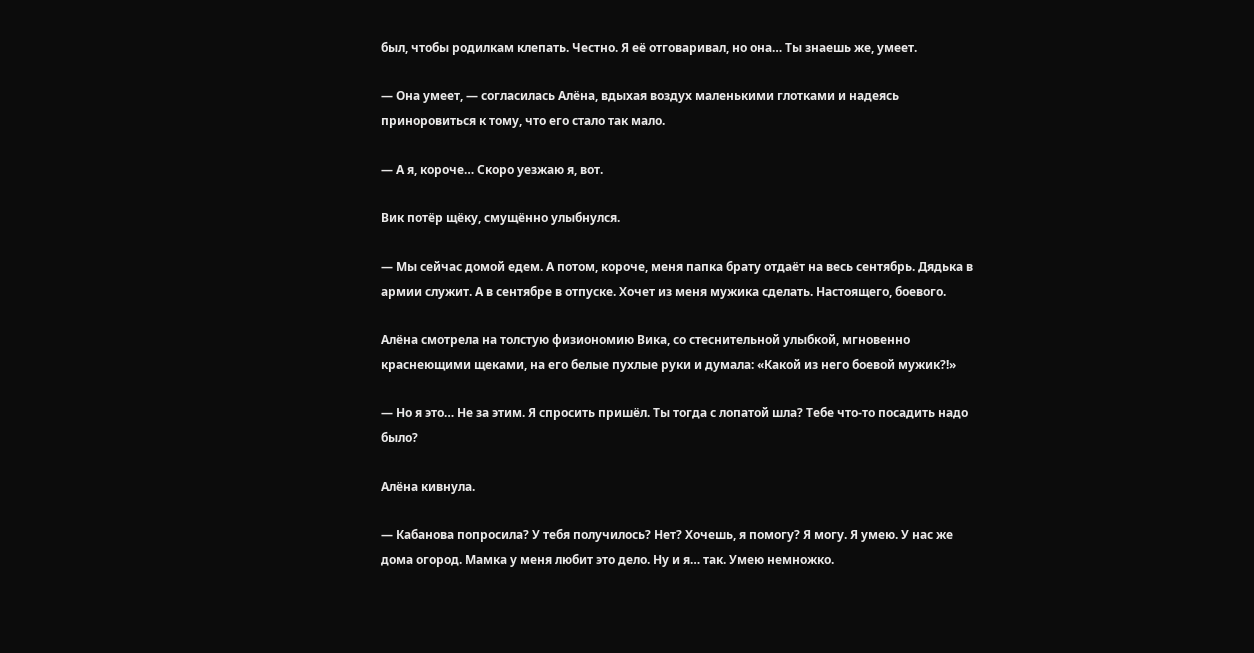был, чтобы родилкам клепать. Честно. Я её отговаривал, но она… Ты знаешь же, умеет.

— Она умеет, — согласилась Алёна, вдыхая воздух маленькими глотками и надеясь приноровиться к тому, что его стало так мало.

— А я, короче… Скоро уезжаю я, вот.

Вик потёр щёку, смущённо улыбнулся.

— Мы сейчас домой едем. А потом, короче, меня папка брату отдаёт на весь сентябрь. Дядька в армии служит. А в сентябре в отпуске. Хочет из меня мужика сделать. Настоящего, боевого.

Алёна смотрела на толстую физиономию Вика, со стеснительной улыбкой, мгновенно краснеющими щеками, на его белые пухлые руки и думала: «Какой из него боевой мужик?!»

— Но я это… Не за этим. Я спросить пришёл. Ты тогда с лопатой шла? Тебе что-то посадить надо было?

Алёна кивнула.

— Кабанова попросила? У тебя получилось? Нет? Хочешь, я помогу? Я могу. Я умею. У нас же дома огород. Мамка у меня любит это дело. Ну и я… так. Умею немножко.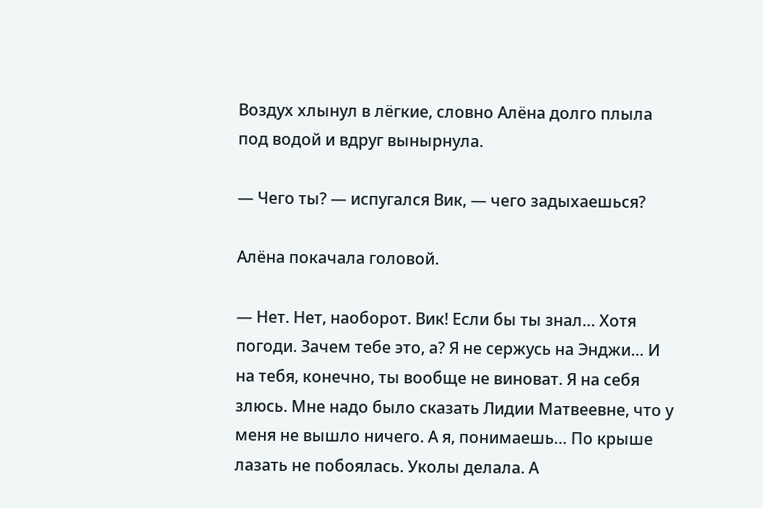Воздух хлынул в лёгкие, словно Алёна долго плыла под водой и вдруг вынырнула.

— Чего ты? — испугался Вик, — чего задыхаешься?

Алёна покачала головой.

— Нет. Нет, наоборот. Вик! Если бы ты знал… Хотя погоди. Зачем тебе это, а? Я не сержусь на Энджи… И на тебя, конечно, ты вообще не виноват. Я на себя злюсь. Мне надо было сказать Лидии Матвеевне, что у меня не вышло ничего. А я, понимаешь… По крыше лазать не побоялась. Уколы делала. А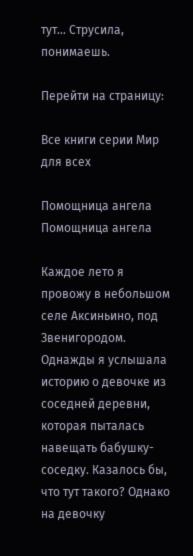тут… Струсила, понимаешь.

Перейти на страницу:

Все книги серии Мир для всех

Помощница ангела
Помощница ангела

Каждое лето я провожу в небольшом селе Аксиньино, под Звенигородом. Однажды я услышала историю о девочке из соседней деревни, которая пыталась навещать бабушку-соседку. Казалось бы, что тут такого? Однако на девочку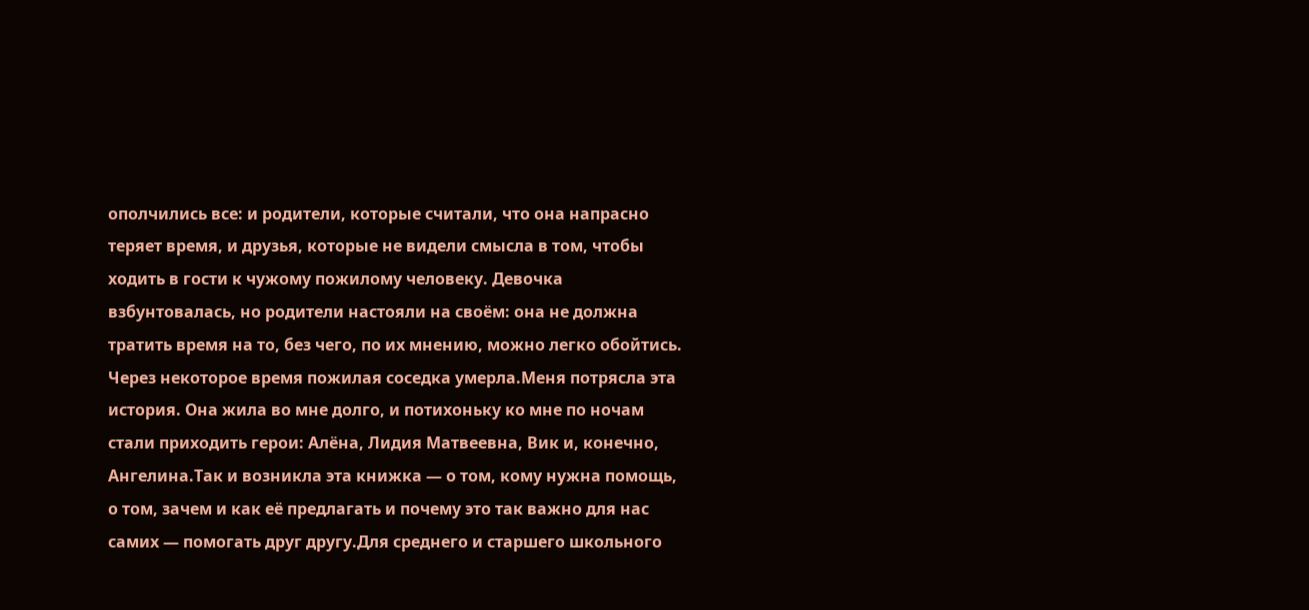ополчились все: и родители, которые считали, что она напрасно теряет время, и друзья, которые не видели смысла в том, чтобы ходить в гости к чужому пожилому человеку. Девочка взбунтовалась, но родители настояли на своём: она не должна тратить время на то, без чего, по их мнению, можно легко обойтись. Через некоторое время пожилая соседка умерла.Меня потрясла эта история. Она жила во мне долго, и потихоньку ко мне по ночам стали приходить герои: Алёна, Лидия Матвеевна, Вик и, конечно, Ангелина.Так и возникла эта книжка — о том, кому нужна помощь, о том, зачем и как её предлагать и почему это так важно для нас самих — помогать друг другу.Для среднего и старшего школьного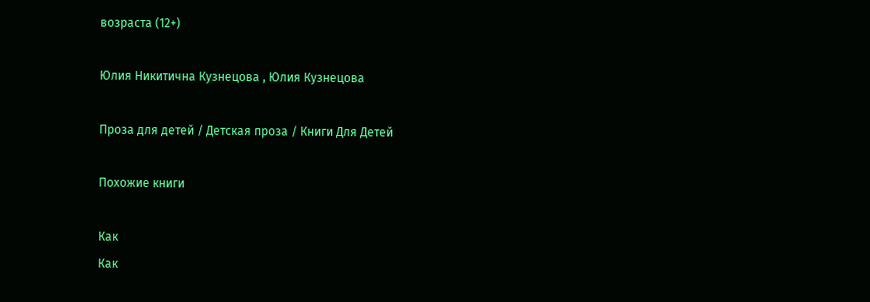возраста (12+)

Юлия Никитична Кузнецова , Юлия Кузнецова

Проза для детей / Детская проза / Книги Для Детей

Похожие книги

Как
Как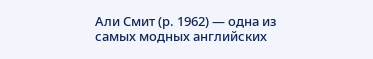Али Смит (р. 1962) — одна из самых модных английских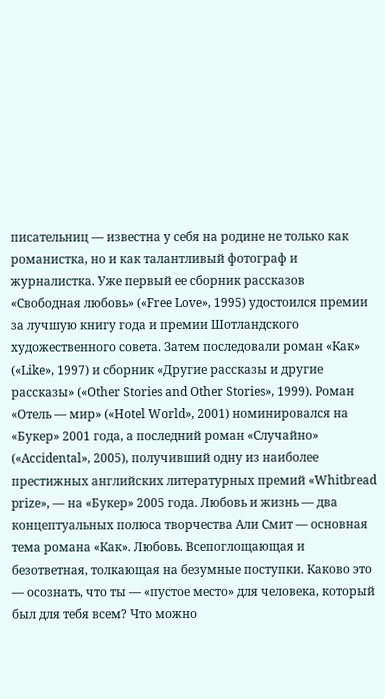писательниц — известна у себя на родине не только как романистка, но и как талантливый фотограф и журналистка. Уже первый ее сборник рассказов «Свободная любовь» («Free Love», 1995) удостоился премии за лучшую книгу года и премии Шотландского художественного совета. Затем последовали роман «Как» («Like», 1997) и сборник «Другие рассказы и другие рассказы» («Other Stories and Other Stories», 1999). Роман «Отель — мир» («Hotel World», 2001) номинировался на «Букер» 2001 года, а последний роман «Случайно» («Accidental», 2005), получивший одну из наиболее престижных английских литературных премий «Whitbread prize», — на «Букер» 2005 года. Любовь и жизнь — два концептуальных полюса творчества Али Смит — основная тема романа «Как». Любовь. Всепоглощающая и безответная, толкающая на безумные поступки. Каково это — осознать, что ты — «пустое место» для человека, который был для тебя всем? Что можно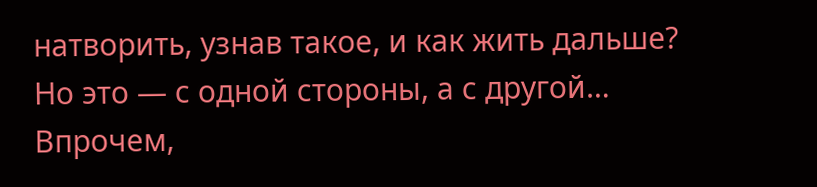натворить, узнав такое, и как жить дальше? Но это — с одной стороны, а с другой… Впрочем,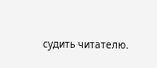судить читателю.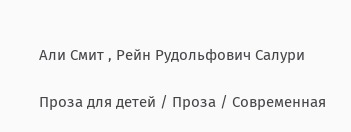Али Смит , Рейн Рудольфович Салури

Проза для детей / Проза / Современная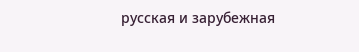русская и зарубежная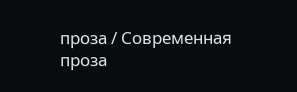проза / Современная проза